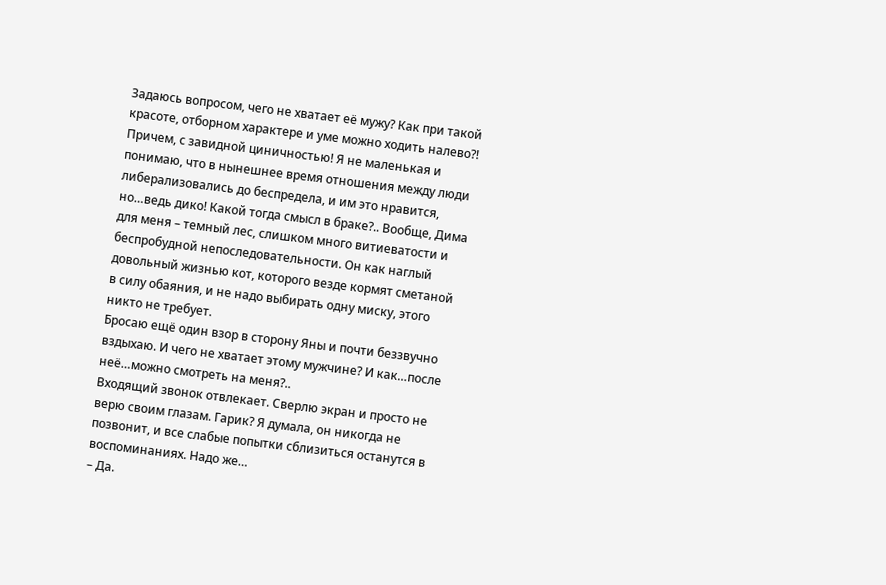Задаюсь вопросом, чего не хватает её мужу? Как при такой красоте, отборном характере и уме можно ходить налево?! Причем, с завидной циничностью! Я не маленькая и понимаю, что в нынешнее время отношения между люди либерализовались до беспредела, и им это нравится, но…ведь дико! Какой тогда смысл в браке?.. Вообще, Дима для меня – темный лес, слишком много витиеватости и беспробудной непоследовательности. Он как наглый довольный жизнью кот, которого везде кормят сметаной в силу обаяния, и не надо выбирать одну миску, этого никто не требует.
Бросаю ещё один взор в сторону Яны и почти беззвучно вздыхаю. И чего не хватает этому мужчине? И как…после неё…можно смотреть на меня?..
Входящий звонок отвлекает. Сверлю экран и просто не верю своим глазам. Гарик? Я думала, он никогда не позвонит, и все слабые попытки сблизиться останутся в воспоминаниях. Надо же…
– Да.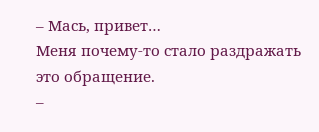– Мась, привет…
Меня почему-то стало раздражать это обращение.
–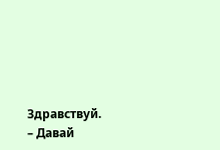Здравствуй.
– Давай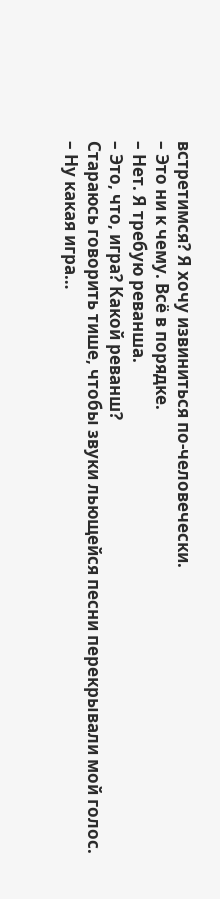встретимся? Я хочу извиниться по-человечески.
– Это ни к чему. Всё в порядке.
– Нет. Я требую реванша.
– Это, что, игра? Какой реванш?
Стараюсь говорить тише, чтобы звуки льющейся песни перекрывали мой голос.
– Ну какая игра…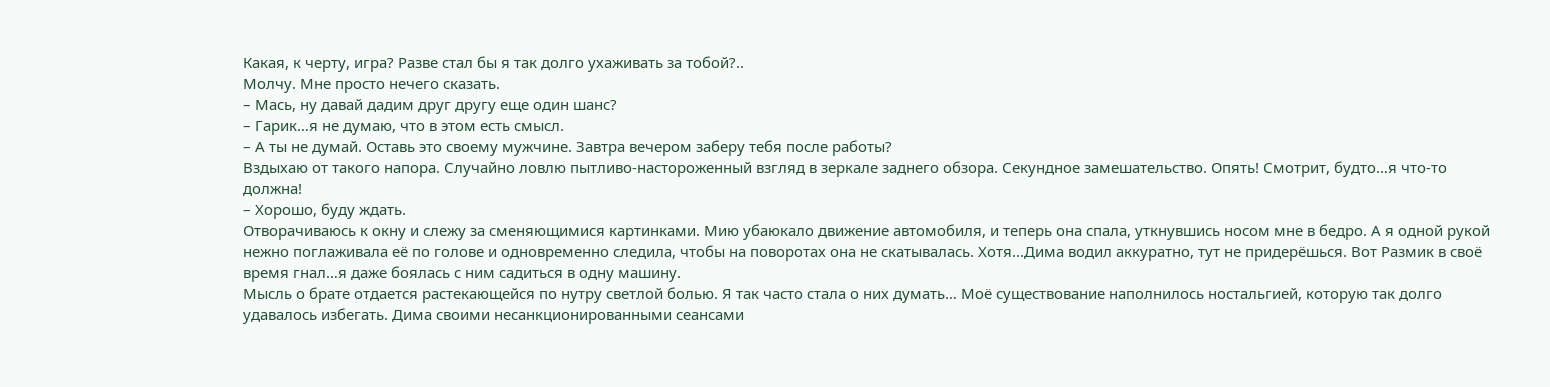Какая, к черту, игра? Разве стал бы я так долго ухаживать за тобой?..
Молчу. Мне просто нечего сказать.
– Мась, ну давай дадим друг другу еще один шанс?
– Гарик…я не думаю, что в этом есть смысл.
– А ты не думай. Оставь это своему мужчине. Завтра вечером заберу тебя после работы?
Вздыхаю от такого напора. Случайно ловлю пытливо-настороженный взгляд в зеркале заднего обзора. Секундное замешательство. Опять! Смотрит, будто…я что-то должна!
– Хорошо, буду ждать.
Отворачиваюсь к окну и слежу за сменяющимися картинками. Мию убаюкало движение автомобиля, и теперь она спала, уткнувшись носом мне в бедро. А я одной рукой нежно поглаживала её по голове и одновременно следила, чтобы на поворотах она не скатывалась. Хотя…Дима водил аккуратно, тут не придерёшься. Вот Размик в своё время гнал…я даже боялась с ним садиться в одну машину.
Мысль о брате отдается растекающейся по нутру светлой болью. Я так часто стала о них думать… Моё существование наполнилось ностальгией, которую так долго удавалось избегать. Дима своими несанкционированными сеансами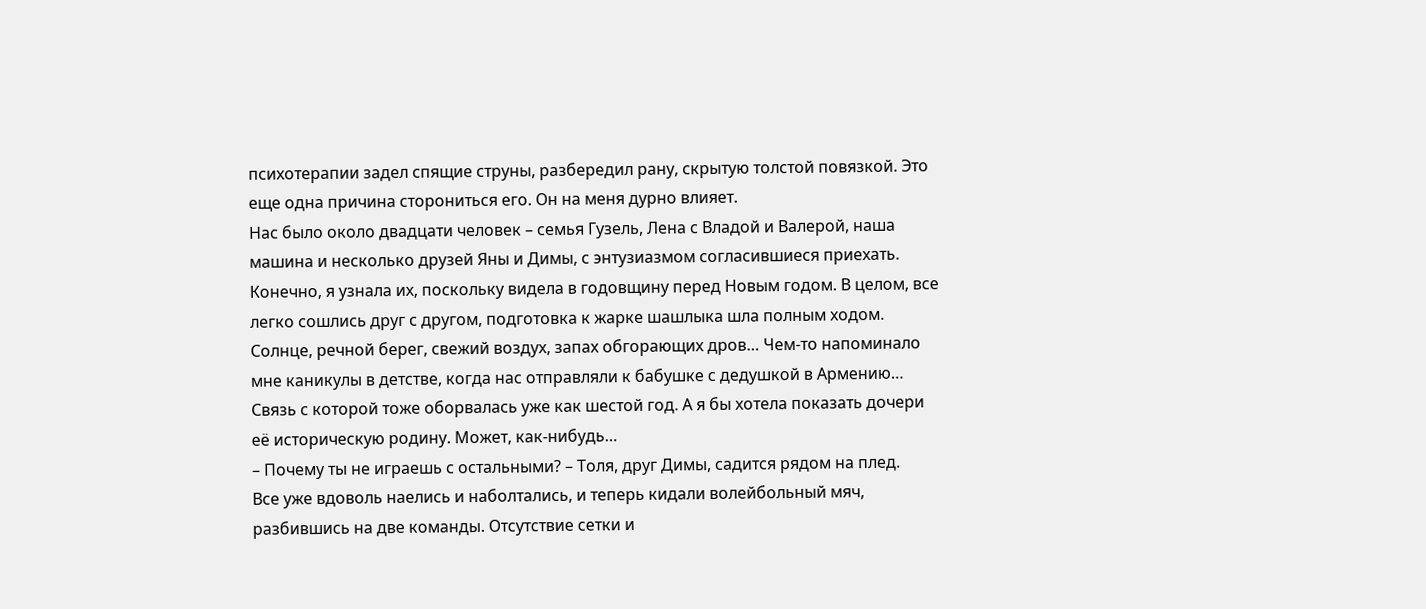психотерапии задел спящие струны, разбередил рану, скрытую толстой повязкой. Это еще одна причина сторониться его. Он на меня дурно влияет.
Нас было около двадцати человек – семья Гузель, Лена с Владой и Валерой, наша машина и несколько друзей Яны и Димы, с энтузиазмом согласившиеся приехать. Конечно, я узнала их, поскольку видела в годовщину перед Новым годом. В целом, все легко сошлись друг с другом, подготовка к жарке шашлыка шла полным ходом. Солнце, речной берег, свежий воздух, запах обгорающих дров… Чем-то напоминало мне каникулы в детстве, когда нас отправляли к бабушке с дедушкой в Армению… Связь с которой тоже оборвалась уже как шестой год. А я бы хотела показать дочери её историческую родину. Может, как-нибудь…
– Почему ты не играешь с остальными? – Толя, друг Димы, садится рядом на плед.
Все уже вдоволь наелись и наболтались, и теперь кидали волейбольный мяч, разбившись на две команды. Отсутствие сетки и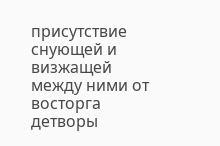присутствие снующей и визжащей между ними от восторга детворы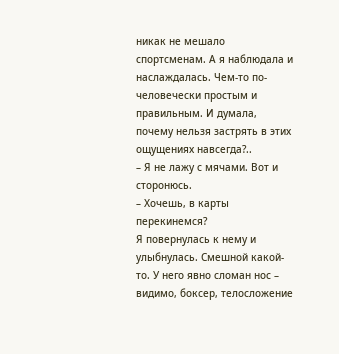никак не мешало спортсменам. А я наблюдала и наслаждалась. Чем-то по-человечески простым и правильным. И думала, почему нельзя застрять в этих ощущениях навсегда?..
– Я не лажу с мячами. Вот и сторонюсь.
– Хочешь, в карты перекинемся?
Я повернулась к нему и улыбнулась. Смешной какой-то. У него явно сломан нос – видимо, боксер, телосложение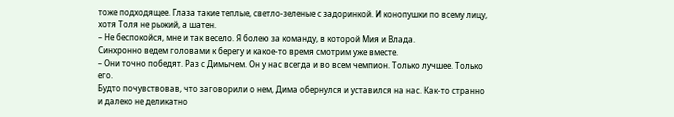тоже подходящее. Глаза такие теплые, светло-зеленые с задоринкой. И конопушки по всему лицу, хотя Толя не рыжий, а шатен.
– Не беспокойся, мне и так весело. Я болею за команду, в которой Мия и Влада.
Синхронно ведем головами к берегу и какое-то время смотрим уже вместе.
– Они точно победят. Раз с Димычем. Он у нас всегда и во всем чемпион. Только лучшее. Только его.
Будто почувствовав, что заговорили о нем, Дима обернулся и уставился на нас. Как-то странно и далеко не деликатно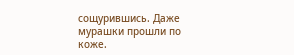сощурившись. Даже мурашки прошли по коже.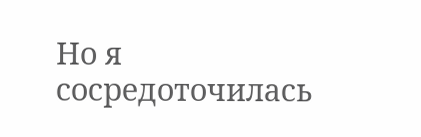Но я сосредоточилась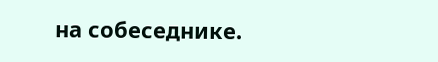на собеседнике.